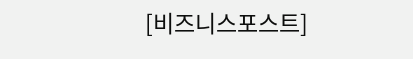[비즈니스포스트]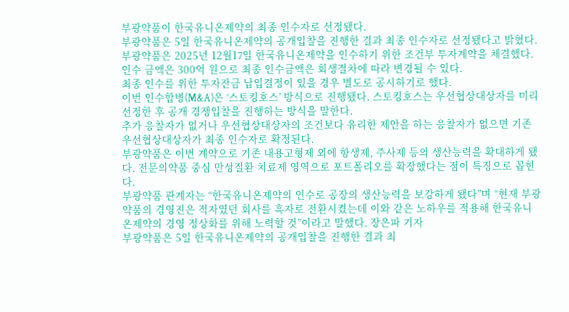부광약품이 한국유니온제약의 최종 인수자로 선정됐다.
부광약품은 5일 한국유니온제약의 공개입찰을 진행한 결과 최종 인수자로 선정됐다고 밝혔다.
부광약품은 2025년 12월17일 한국유니온제약을 인수하기 위한 조건부 투자계약을 체결했다. 인수 금액은 300억 원으로 최종 인수금액은 회생절차에 따라 변경될 수 있다.
최종 인수를 위한 투자잔금 납입결정이 있을 경우 별도로 공시하기로 했다.
이번 인수합병(M&A)은 ‘스토킹호스’ 방식으로 진행됐다. 스토킹호스는 우선협상대상자를 미리 선정한 후 공개 경쟁입찰을 진행하는 방식을 말한다.
추가 응찰자가 없거나 우선협상대상자의 조건보다 유리한 제안을 하는 응찰자가 없으면 기존 우선협상대상자가 최종 인수자로 확정된다.
부광약품은 이번 계약으로 기존 내용고형제 외에 항생제, 주사제 등의 생산능력을 확대하게 됐다. 전문의약품 중심 만성질환 치료제 영역으로 포트폴리오를 확장했다는 점이 특징으로 꼽힌다.
부광약품 관계자는 “한국유니온제약의 인수로 공장의 생산능력을 보강하게 됐다”며 “현재 부광약품의 경영진은 적자였던 회사를 흑자로 전환시켰는데 이와 같은 노하우를 적용해 한국유니온제약의 경영 정상화를 위해 노력할 것”이라고 말했다. 장은파 기자
부광약품은 5일 한국유니온제약의 공개입찰을 진행한 결과 최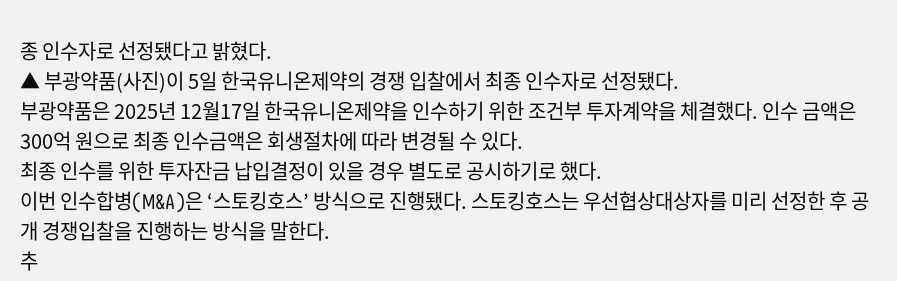종 인수자로 선정됐다고 밝혔다.
▲ 부광약품(사진)이 5일 한국유니온제약의 경쟁 입찰에서 최종 인수자로 선정됐다.
부광약품은 2025년 12월17일 한국유니온제약을 인수하기 위한 조건부 투자계약을 체결했다. 인수 금액은 300억 원으로 최종 인수금액은 회생절차에 따라 변경될 수 있다.
최종 인수를 위한 투자잔금 납입결정이 있을 경우 별도로 공시하기로 했다.
이번 인수합병(M&A)은 ‘스토킹호스’ 방식으로 진행됐다. 스토킹호스는 우선협상대상자를 미리 선정한 후 공개 경쟁입찰을 진행하는 방식을 말한다.
추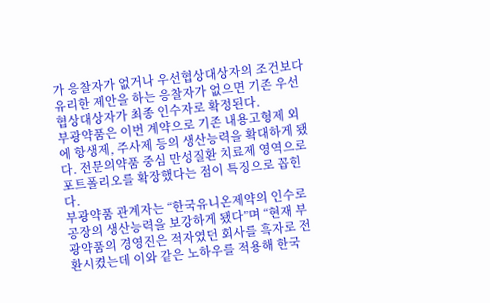가 응찰자가 없거나 우선협상대상자의 조건보다 유리한 제안을 하는 응찰자가 없으면 기존 우선협상대상자가 최종 인수자로 확정된다.
부광약품은 이번 계약으로 기존 내용고형제 외에 항생제, 주사제 등의 생산능력을 확대하게 됐다. 전문의약품 중심 만성질환 치료제 영역으로 포트폴리오를 확장했다는 점이 특징으로 꼽힌다.
부광약품 관계자는 “한국유니온제약의 인수로 공장의 생산능력을 보강하게 됐다”며 “현재 부광약품의 경영진은 적자였던 회사를 흑자로 전환시켰는데 이와 같은 노하우를 적용해 한국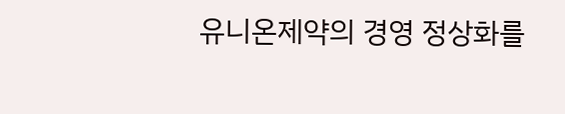유니온제약의 경영 정상화를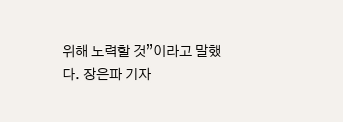위해 노력할 것”이라고 말했다. 장은파 기자